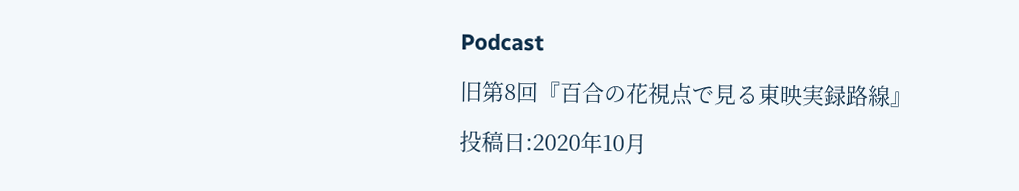Podcast

旧第8回『百合の花視点で見る東映実録路線』

投稿日:2020年10月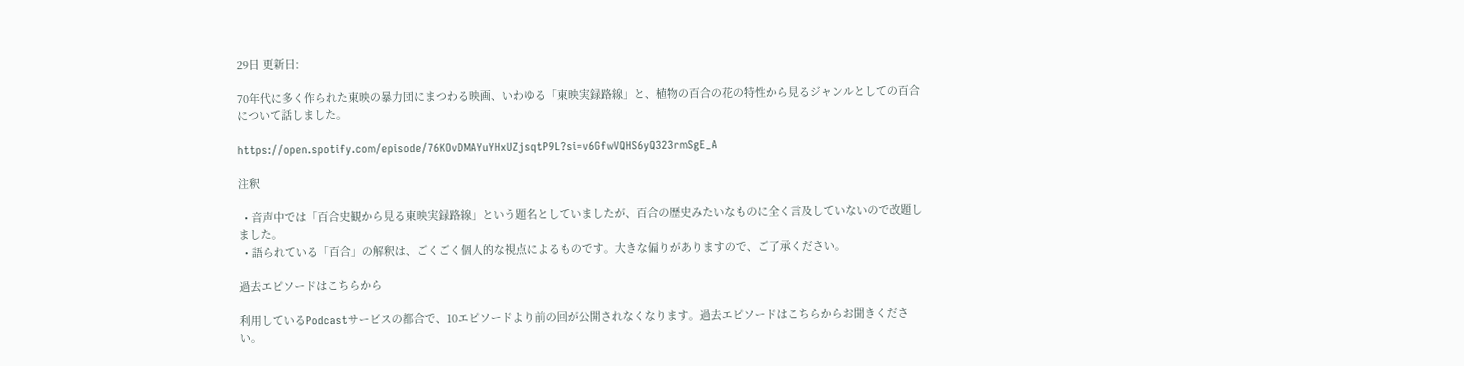29日 更新日:

70年代に多く作られた東映の暴力団にまつわる映画、いわゆる「東映実録路線」と、植物の百合の花の特性から見るジャンルとしての百合について話しました。

https://open.spotify.com/episode/76KOvDMAYuYHxUZjsqtP9L?si=v6GfwVQHS6yQ323rmSgE_A

注釈

  • 音声中では「百合史観から見る東映実録路線」という題名としていましたが、百合の歴史みたいなものに全く言及していないので改題しました。
  • 語られている「百合」の解釈は、ごくごく個人的な視点によるものです。大きな偏りがありますので、ご了承ください。

過去エピソードはこちらから

利用しているPodcastサービスの都合で、10エピソードより前の回が公開されなくなります。過去エピソードはこちらからお聞きください。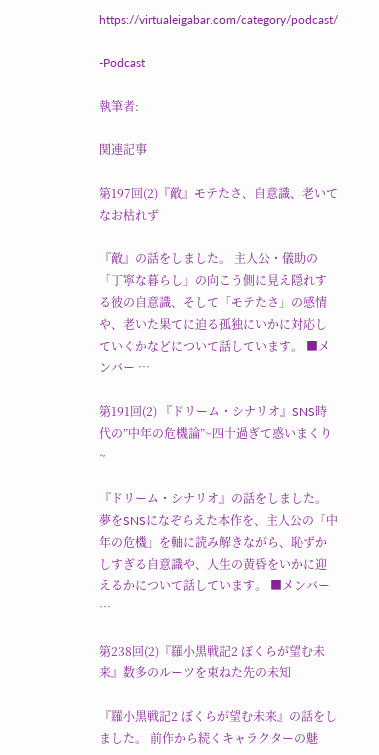https://virtualeigabar.com/category/podcast/

-Podcast

執筆者:

関連記事

第197回(2)『敵』モテたさ、自意識、老いてなお枯れず

『敵』の話をしました。 主人公・儀助の「丁寧な暮らし」の向こう側に見え隠れする彼の自意識、そして「モテたさ」の感情や、老いた果てに迫る孤独にいかに対応していくかなどについて話しています。 ■メンバー …

第191回(2) 『ドリーム・シナリオ』SNS時代の”中年の危機論”~四十過ぎて惑いまくり~

『ドリーム・シナリオ』の話をしました。 夢をSNSになぞらえた本作を、主人公の「中年の危機」を軸に読み解きながら、恥ずかしすぎる自意識や、人生の黄昏をいかに迎えるかについて話しています。 ■メンバー …

第238回(2)『羅小黒戦記2 ぼくらが望む未来』数多のルーツを束ねた先の未知

『羅小黒戦記2 ぼくらが望む未来』の話をしました。 前作から続くキャラクターの魅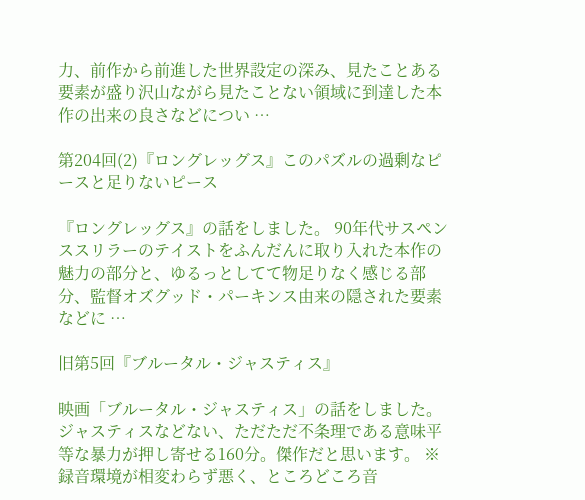力、前作から前進した世界設定の深み、見たことある要素が盛り沢山ながら見たことない領域に到達した本作の出来の良さなどについ …

第204回(2)『ロングレッグス』このパズルの過剰なピースと足りないピース

『ロングレッグス』の話をしました。 90年代サスペンススリラーのテイストをふんだんに取り入れた本作の魅力の部分と、ゆるっとしてて物足りなく感じる部分、監督オズグッド・パーキンス由来の隠された要素などに …

旧第5回『ブルータル・ジャスティス』

映画「ブルータル・ジャスティス」の話をしました。ジャスティスなどない、ただただ不条理である意味平等な暴力が押し寄せる160分。傑作だと思います。 ※録音環境が相変わらず悪く、ところどころ音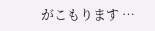がこもります …